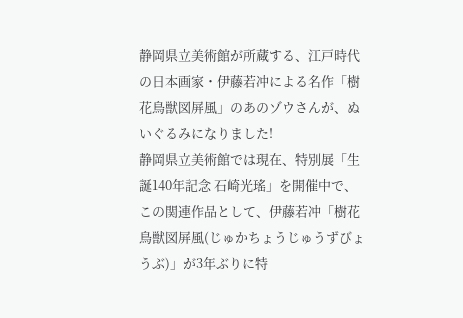静岡県立美術館が所蔵する、江戸時代の日本画家・伊藤若冲による名作「樹花鳥獣図屏風」のあのゾウさんが、ぬいぐるみになりました!
静岡県立美術館では現在、特別展「生誕140年記念 石崎光瑤」を開催中で、この関連作品として、伊藤若冲「樹花鳥獣図屏風(じゅかちょうじゅうずびょうぶ)」が3年ぶりに特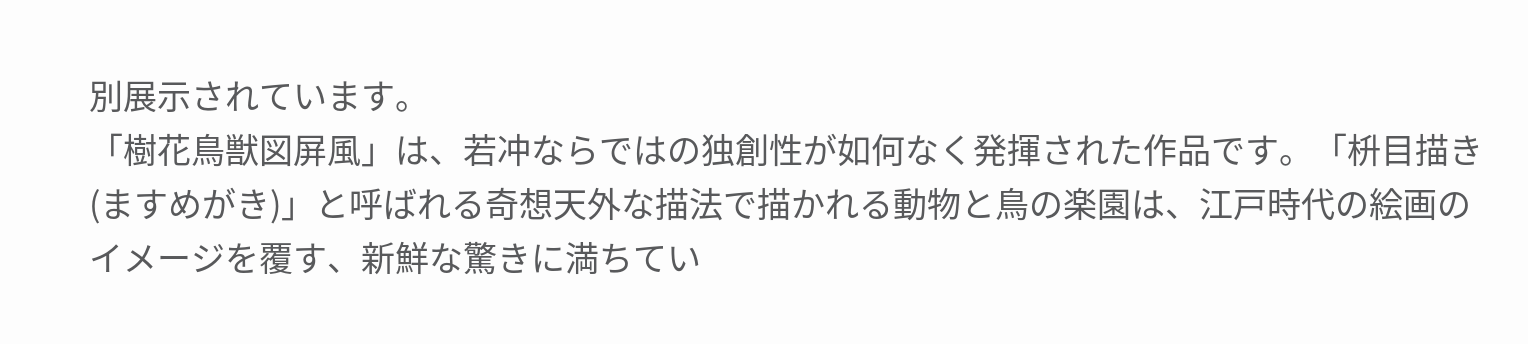別展示されています。
「樹花鳥獣図屏風」は、若冲ならではの独創性が如何なく発揮された作品です。「枡目描き(ますめがき)」と呼ばれる奇想天外な描法で描かれる動物と鳥の楽園は、江戸時代の絵画のイメージを覆す、新鮮な驚きに満ちてい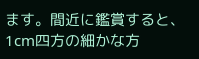ます。間近に鑑賞すると、1cm四方の細かな方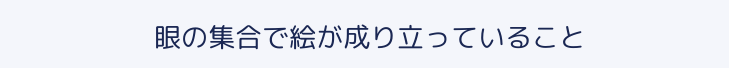眼の集合で絵が成り立っていること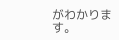がわかります。